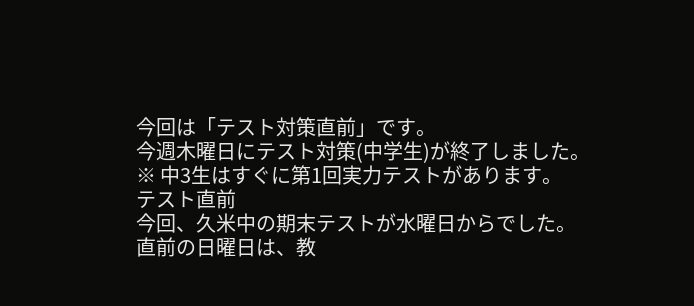今回は「テスト対策直前」です。
今週木曜日にテスト対策(中学生)が終了しました。
※ 中3生はすぐに第1回実力テストがあります。
テスト直前
今回、久米中の期末テストが水曜日からでした。
直前の日曜日は、教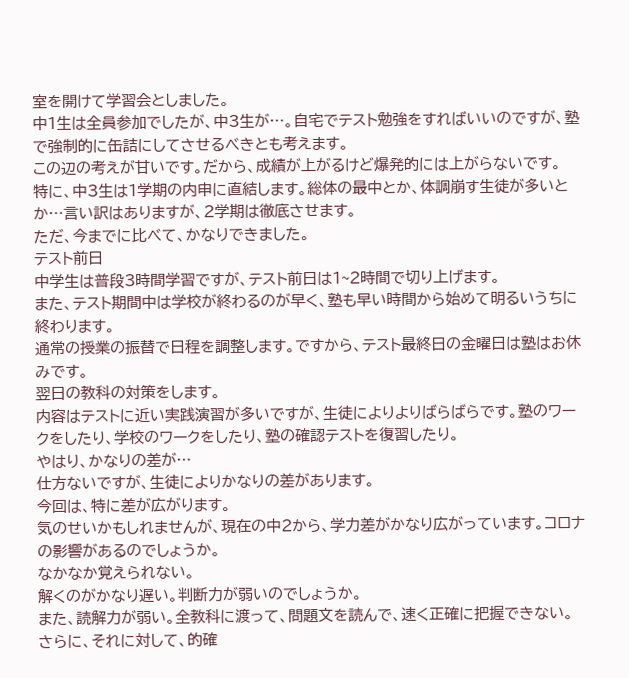室を開けて学習会としました。
中1生は全員参加でしたが、中3生が…。自宅でテスト勉強をすればいいのですが、塾で強制的に缶詰にしてさせるべきとも考えます。
この辺の考えが甘いです。だから、成績が上がるけど爆発的には上がらないです。
特に、中3生は1学期の内申に直結します。総体の最中とか、体調崩す生徒が多いとか…言い訳はありますが、2学期は徹底させます。
ただ、今までに比べて、かなりできました。
テスト前日
中学生は普段3時間学習ですが、テスト前日は1~2時間で切り上げます。
また、テスト期間中は学校が終わるのが早く、塾も早い時間から始めて明るいうちに終わります。
通常の授業の振替で日程を調整します。ですから、テスト最終日の金曜日は塾はお休みです。
翌日の教科の対策をします。
内容はテストに近い実践演習が多いですが、生徒によりよりばらばらです。塾のワークをしたり、学校のワークをしたり、塾の確認テストを復習したり。
やはり、かなりの差が…
仕方ないですが、生徒によりかなりの差があります。
今回は、特に差が広がります。
気のせいかもしれませんが、現在の中2から、学力差がかなり広がっています。コロナの影響があるのでしょうか。
なかなか覚えられない。
解くのがかなり遅い。判断力が弱いのでしょうか。
また、読解力が弱い。全教科に渡って、問題文を読んで、速く正確に把握できない。
さらに、それに対して、的確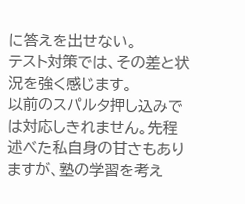に答えを出せない。
テスト対策では、その差と状況を強く感じます。
以前のスパルタ押し込みでは対応しきれません。先程述べた私自身の甘さもありますが、塾の学習を考え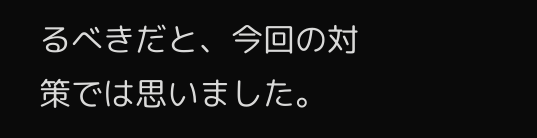るべきだと、今回の対策では思いました。